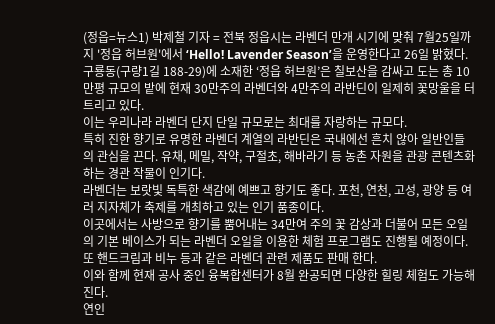(정읍=뉴스1) 박제철 기자 = 전북 정읍시는 라벤더 만개 시기에 맞춰 7월25일까지 '정읍 허브원'에서 ‘Hello! Lavender Season’을 운영한다고 26일 밝혔다.
구룡동(구량1길 188-29)에 소재한 ‘정읍 허브원’은 칠보산을 감싸고 도는 총 10만평 규모의 밭에 현재 30만주의 라벤더와 4만주의 라반딘이 일제히 꽃망울을 터트리고 있다.
이는 우리나라 라벤더 단지 단일 규모로는 최대를 자랑하는 규모다.
특히 진한 향기로 유명한 라벤더 계열의 라반딘은 국내에선 흔치 않아 일반인들의 관심을 끈다. 유채, 메밀, 작약, 구절초, 해바라기 등 농촌 자원을 관광 콘텐츠화하는 경관 작물이 인기다.
라벤더는 보랏빛 독특한 색감에 예쁘고 향기도 좋다. 포천, 연천, 고성, 광양 등 여러 지자체가 축제를 개최하고 있는 인기 품종이다.
이곳에서는 사방으로 향기를 뿜어내는 34만여 주의 꽃 감상과 더불어 모든 오일의 기본 베이스가 되는 라벤더 오일을 이용한 체험 프로그램도 진행될 예정이다. 또 핸드크림과 비누 등과 같은 라벤더 관련 제품도 판매 한다.
이와 함께 현재 공사 중인 융복합센터가 8월 완공되면 다양한 힐링 체험도 가능해진다.
연인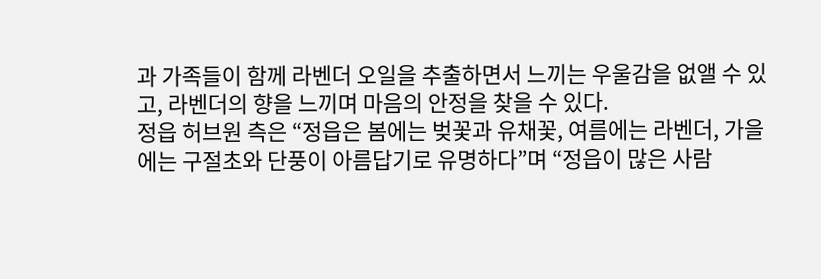과 가족들이 함께 라벤더 오일을 추출하면서 느끼는 우울감을 없앨 수 있고, 라벤더의 향을 느끼며 마음의 안정을 찾을 수 있다.
정읍 허브원 측은 “정읍은 봄에는 벚꽃과 유채꽃, 여름에는 라벤더, 가을에는 구절초와 단풍이 아름답기로 유명하다”며 “정읍이 많은 사람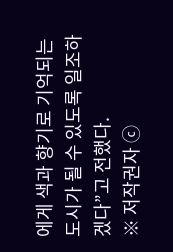에게 색과 향기로 기억되는 도시가 될 수 있도록 일조하겠다”고 전했다.
※ 저작권자 ⓒ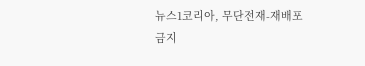뉴스1코리아, 무단전재-재배포 금지